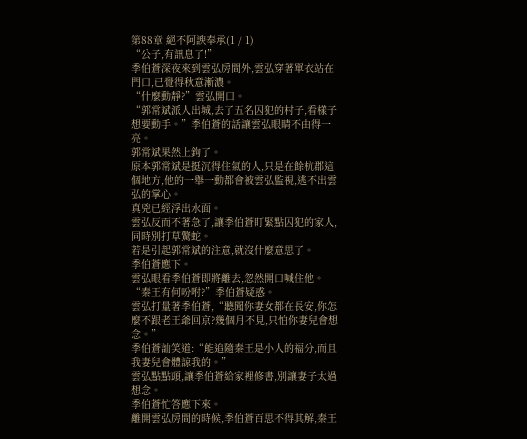第88章 絕不阿諛奉承(1 / 1)
“公子,有訊息了!”
季伯蒼深夜來到雲弘房間外,雲弘穿著單衣站在門口,已覺得秋意漸濃。
“什麼動靜?”雲弘開口。
“郭常斌派人出城,去了五名囚犯的村子,看樣子想要動手。”季伯蒼的話讓雲弘眼睛不由得一亮。
郭常斌果然上鉤了。
原本郭常斌是挺沉得住氣的人,只是在餘杭郡這個地方,他的一舉一動都會被雲弘監視,逃不出雲弘的掌心。
真兇已經浮出水面。
雲弘反而不著急了,讓季伯蒼盯緊點囚犯的家人,同時別打草驚蛇。
若是引起郭常斌的注意,就沒什麼意思了。
季伯蒼應下。
雲弘眼看季伯蒼即將離去,忽然開口喊住他。
“秦王有何吩咐?”季伯蒼疑惑。
雲弘打量著季伯蒼,“聽聞你妻女都在長安,你怎麼不跟老王爺回京?幾個月不見,只怕你妻兒會想念。”
季伯蒼訕笑道:“能追隨秦王是小人的福分,而且我妻兒會體諒我的。”
雲弘點點頭,讓季伯蒼給家裡修書,別讓妻子太過想念。
季伯蒼忙答應下來。
離開雲弘房間的時候,季伯蒼百思不得其解,秦王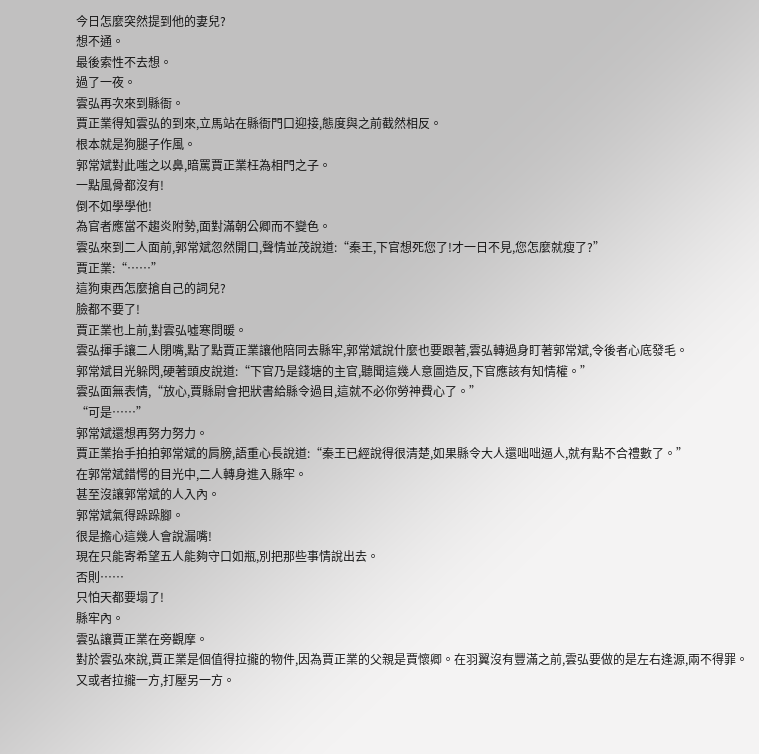今日怎麼突然提到他的妻兒?
想不通。
最後索性不去想。
過了一夜。
雲弘再次來到縣衙。
賈正業得知雲弘的到來,立馬站在縣衙門口迎接,態度與之前截然相反。
根本就是狗腿子作風。
郭常斌對此嗤之以鼻,暗罵賈正業枉為相門之子。
一點風骨都沒有!
倒不如學學他!
為官者應當不趨炎附勢,面對滿朝公卿而不變色。
雲弘來到二人面前,郭常斌忽然開口,聲情並茂說道:“秦王,下官想死您了!才一日不見,您怎麼就瘦了?”
賈正業:“……”
這狗東西怎麼搶自己的詞兒?
臉都不要了!
賈正業也上前,對雲弘噓寒問暖。
雲弘揮手讓二人閉嘴,點了點賈正業讓他陪同去縣牢,郭常斌說什麼也要跟著,雲弘轉過身盯著郭常斌,令後者心底發毛。
郭常斌目光躲閃,硬著頭皮說道:“下官乃是錢塘的主官,聽聞這幾人意圖造反,下官應該有知情權。”
雲弘面無表情,“放心,賈縣尉會把狀書給縣令過目,這就不必你勞神費心了。”
“可是……”
郭常斌還想再努力努力。
賈正業抬手拍拍郭常斌的肩膀,語重心長說道:“秦王已經說得很清楚,如果縣令大人還咄咄逼人,就有點不合禮數了。”
在郭常斌錯愕的目光中,二人轉身進入縣牢。
甚至沒讓郭常斌的人入內。
郭常斌氣得跺跺腳。
很是擔心這幾人會說漏嘴!
現在只能寄希望五人能夠守口如瓶,別把那些事情說出去。
否則……
只怕天都要塌了!
縣牢內。
雲弘讓賈正業在旁觀摩。
對於雲弘來說,賈正業是個值得拉攏的物件,因為賈正業的父親是賈懷卿。在羽翼沒有豐滿之前,雲弘要做的是左右逢源,兩不得罪。
又或者拉攏一方,打壓另一方。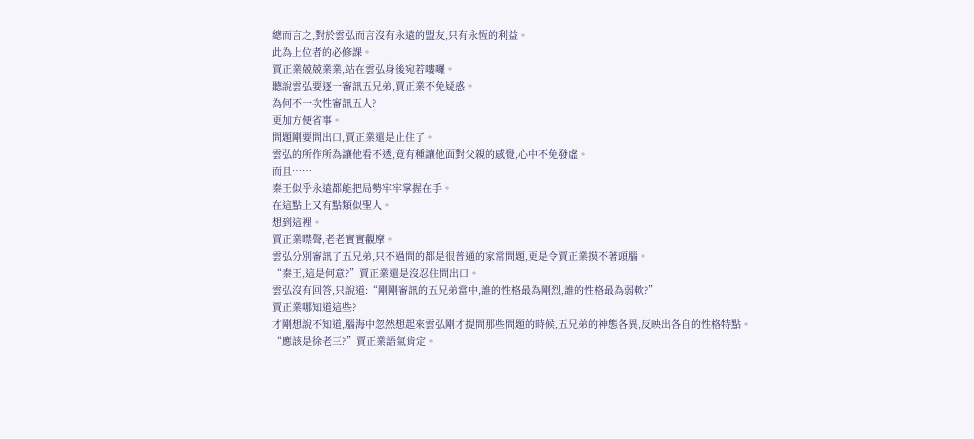總而言之,對於雲弘而言沒有永遠的盟友,只有永恆的利益。
此為上位者的必修課。
賈正業兢兢業業,站在雲弘身後宛若嘍囉。
聽說雲弘要逐一審訊五兄弟,賈正業不免疑惑。
為何不一次性審訊五人?
更加方便省事。
問題剛要問出口,賈正業還是止住了。
雲弘的所作所為讓他看不透,竟有種讓他面對父親的感覺,心中不免發虛。
而且……
秦王似乎永遠都能把局勢牢牢掌握在手。
在這點上又有點類似聖人。
想到這裡。
賈正業噤聲,老老實實觀摩。
雲弘分別審訊了五兄弟,只不過問的都是很普通的家常問題,更是令賈正業摸不著頭腦。
“秦王,這是何意?”賈正業還是沒忍住問出口。
雲弘沒有回答,只說道:“剛剛審訊的五兄弟當中,誰的性格最為剛烈,誰的性格最為弱軟?”
賈正業哪知道這些?
才剛想說不知道,腦海中忽然想起來雲弘剛才提問那些問題的時候,五兄弟的神態各異,反映出各自的性格特點。
“應該是徐老三?”賈正業語氣肯定。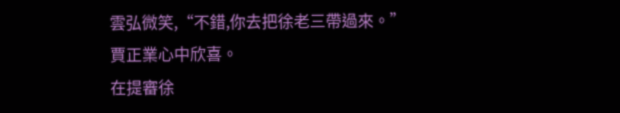雲弘微笑,“不錯,你去把徐老三帶過來。”
賈正業心中欣喜。
在提審徐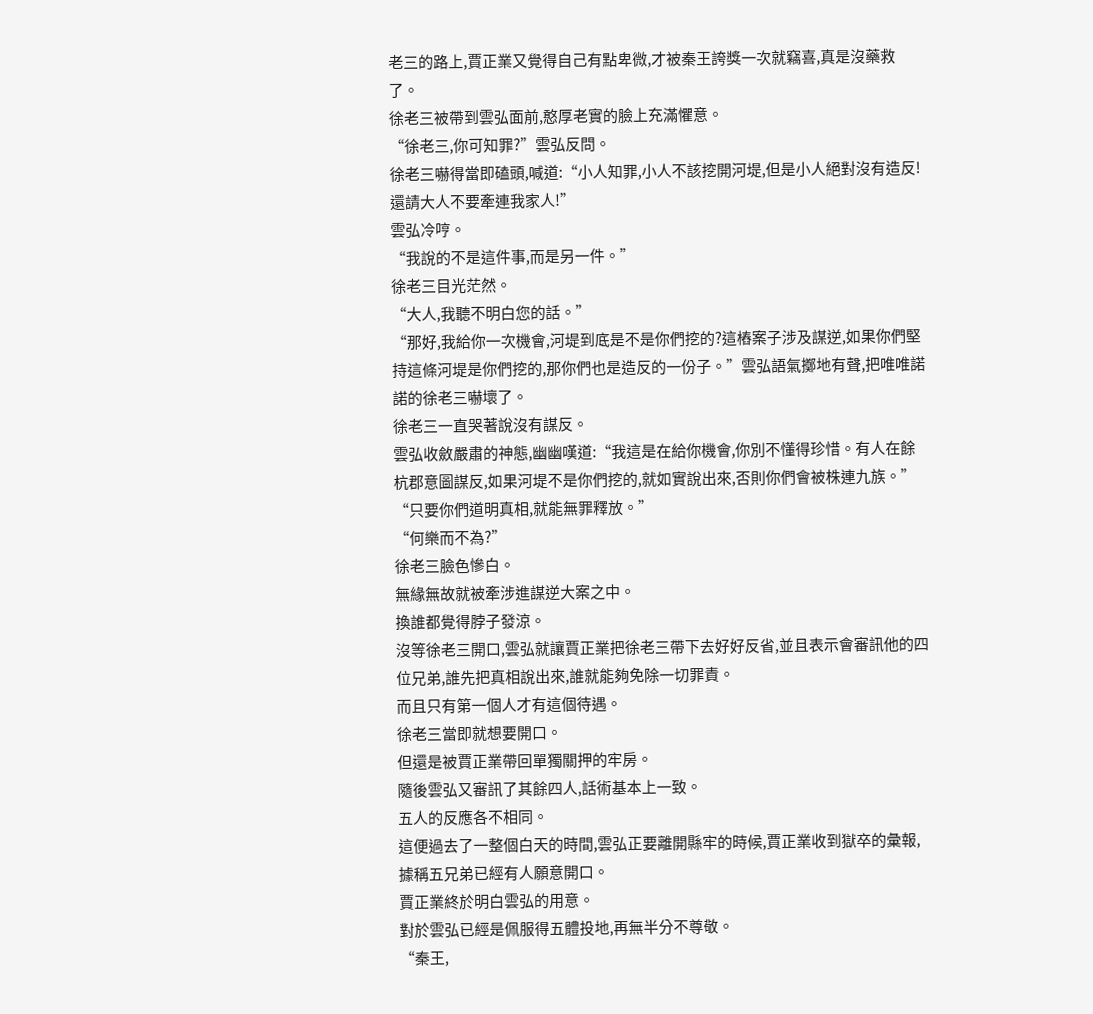老三的路上,賈正業又覺得自己有點卑微,才被秦王誇獎一次就竊喜,真是沒藥救了。
徐老三被帶到雲弘面前,憨厚老實的臉上充滿懼意。
“徐老三,你可知罪?”雲弘反問。
徐老三嚇得當即磕頭,喊道:“小人知罪,小人不該挖開河堤,但是小人絕對沒有造反!還請大人不要牽連我家人!”
雲弘冷哼。
“我說的不是這件事,而是另一件。”
徐老三目光茫然。
“大人,我聽不明白您的話。”
“那好,我給你一次機會,河堤到底是不是你們挖的?這樁案子涉及謀逆,如果你們堅持這條河堤是你們挖的,那你們也是造反的一份子。”雲弘語氣擲地有聲,把唯唯諾諾的徐老三嚇壞了。
徐老三一直哭著說沒有謀反。
雲弘收斂嚴肅的神態,幽幽嘆道:“我這是在給你機會,你別不懂得珍惜。有人在餘杭郡意圖謀反,如果河堤不是你們挖的,就如實說出來,否則你們會被株連九族。”
“只要你們道明真相,就能無罪釋放。”
“何樂而不為?”
徐老三臉色慘白。
無緣無故就被牽涉進謀逆大案之中。
換誰都覺得脖子發涼。
沒等徐老三開口,雲弘就讓賈正業把徐老三帶下去好好反省,並且表示會審訊他的四位兄弟,誰先把真相說出來,誰就能夠免除一切罪責。
而且只有第一個人才有這個待遇。
徐老三當即就想要開口。
但還是被賈正業帶回單獨關押的牢房。
隨後雲弘又審訊了其餘四人,話術基本上一致。
五人的反應各不相同。
這便過去了一整個白天的時間,雲弘正要離開縣牢的時候,賈正業收到獄卒的彙報,據稱五兄弟已經有人願意開口。
賈正業終於明白雲弘的用意。
對於雲弘已經是佩服得五體投地,再無半分不尊敬。
“秦王,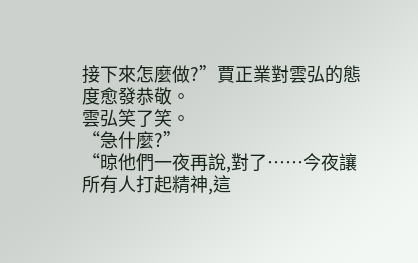接下來怎麼做?”賈正業對雲弘的態度愈發恭敬。
雲弘笑了笑。
“急什麼?”
“晾他們一夜再說,對了……今夜讓所有人打起精神,這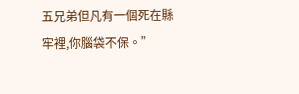五兄弟但凡有一個死在縣牢裡,你腦袋不保。”